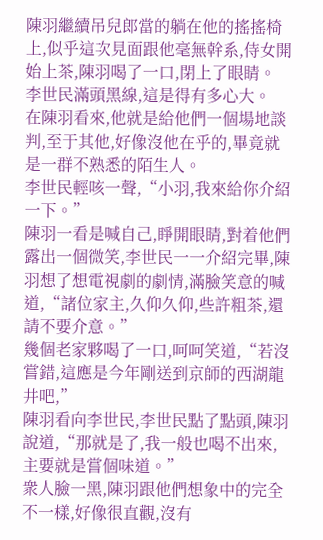陳羽繼續吊兒郎當的躺在他的搖搖椅上,似乎這次見面跟他毫無幹系,侍女開始上茶,陳羽喝了一口,閉上了眼睛。
李世民滿頭黑線,這是得有多心大。
在陳羽看來,他就是給他們一個場地談判,至于其他,好像沒他在乎的,畢竟就是一群不熟悉的陌生人。
李世民輕咳一聲,“小羽,我來給你介紹一下。”
陳羽一看是喊自己,睜開眼睛,對着他們露出一個微笑,李世民一一介紹完畢,陳羽想了想電視劇的劇情,滿臉笑意的喊道,“諸位家主,久仰久仰,些許粗茶,還請不要介意。”
幾個老家夥喝了一口,呵呵笑道,“若沒嘗錯,這應是今年剛送到京師的西湖龍井吧,”
陳羽看向李世民,李世民點了點頭,陳羽說道,“那就是了,我一般也喝不出來,主要就是嘗個味道。”
衆人臉一黑,陳羽跟他們想象中的完全不一樣,好像很直觀,沒有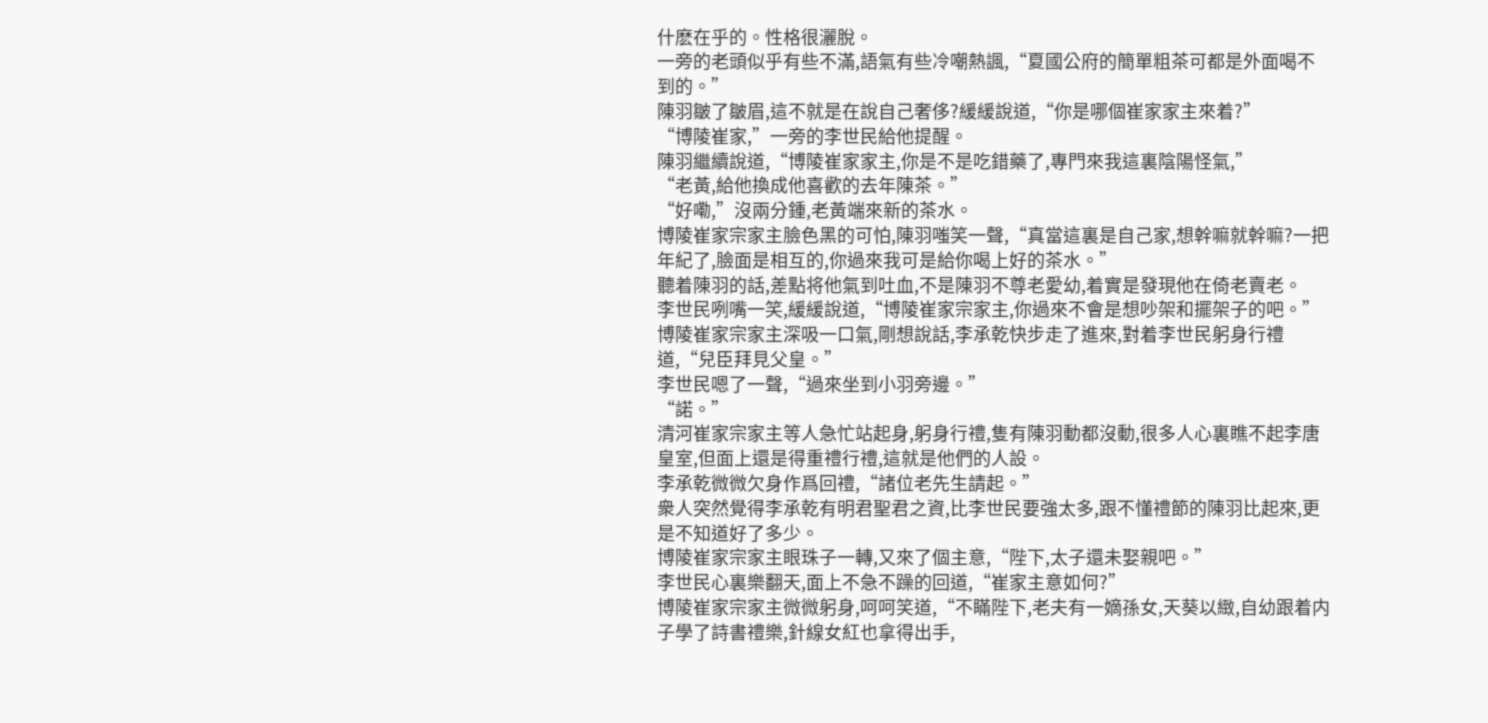什麽在乎的。性格很灑脫。
一旁的老頭似乎有些不滿,語氣有些冷嘲熱諷,“夏國公府的簡單粗茶可都是外面喝不到的。”
陳羽皺了皺眉,這不就是在說自己奢侈?緩緩說道,“你是哪個崔家家主來着?”
“博陵崔家,”一旁的李世民給他提醒。
陳羽繼續說道,“博陵崔家家主,你是不是吃錯藥了,專門來我這裏陰陽怪氣,”
“老黃,給他換成他喜歡的去年陳茶。”
“好嘞,”沒兩分鍾,老黃端來新的茶水。
博陵崔家宗家主臉色黑的可怕,陳羽嗤笑一聲,“真當這裏是自己家,想幹嘛就幹嘛?一把年紀了,臉面是相互的,你過來我可是給你喝上好的茶水。”
聽着陳羽的話,差點将他氣到吐血,不是陳羽不尊老愛幼,着實是發現他在倚老賣老。
李世民咧嘴一笑,緩緩說道,“博陵崔家宗家主,你過來不會是想吵架和擺架子的吧。”
博陵崔家宗家主深吸一口氣,剛想說話,李承乾快步走了進來,對着李世民躬身行禮道,“兒臣拜見父皇。”
李世民嗯了一聲,“過來坐到小羽旁邊。”
“諾。”
清河崔家宗家主等人急忙站起身,躬身行禮,隻有陳羽動都沒動,很多人心裏瞧不起李唐皇室,但面上還是得重禮行禮,這就是他們的人設。
李承乾微微欠身作爲回禮,“諸位老先生請起。”
衆人突然覺得李承乾有明君聖君之資,比李世民要強太多,跟不懂禮節的陳羽比起來,更是不知道好了多少。
博陵崔家宗家主眼珠子一轉,又來了個主意,“陛下,太子還未娶親吧。”
李世民心裏樂翻天,面上不急不躁的回道,“崔家主意如何?”
博陵崔家宗家主微微躬身,呵呵笑道,“不瞞陛下,老夫有一嫡孫女,天葵以緻,自幼跟着内子學了詩書禮樂,針線女紅也拿得出手,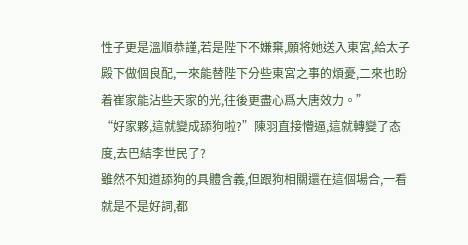性子更是溫順恭謹,若是陛下不嫌棄,願将她送入東宮,給太子殿下做個良配,一來能替陛下分些東宮之事的煩憂,二來也盼着崔家能沾些天家的光,往後更盡心爲大唐效力。”
“好家夥,這就變成舔狗啦?”陳羽直接懵逼,這就轉變了态度,去巴結李世民了?
雖然不知道舔狗的具體含義,但跟狗相關還在這個場合,一看就是不是好詞,都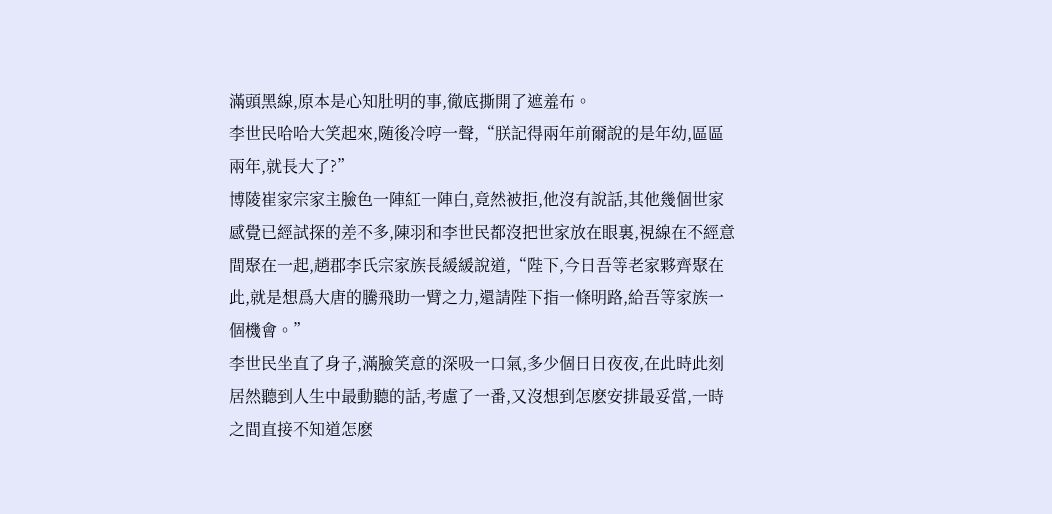滿頭黑線,原本是心知肚明的事,徹底撕開了遮羞布。
李世民哈哈大笑起來,随後冷哼一聲,“朕記得兩年前爾說的是年幼,區區兩年,就長大了?”
博陵崔家宗家主臉色一陣紅一陣白,竟然被拒,他沒有說話,其他幾個世家感覺已經試探的差不多,陳羽和李世民都沒把世家放在眼裏,視線在不經意間聚在一起,趙郡李氏宗家族長緩緩說道,“陛下,今日吾等老家夥齊聚在此,就是想爲大唐的騰飛助一臂之力,還請陛下指一條明路,給吾等家族一個機會。”
李世民坐直了身子,滿臉笑意的深吸一口氣,多少個日日夜夜,在此時此刻居然聽到人生中最動聽的話,考慮了一番,又沒想到怎麽安排最妥當,一時之間直接不知道怎麽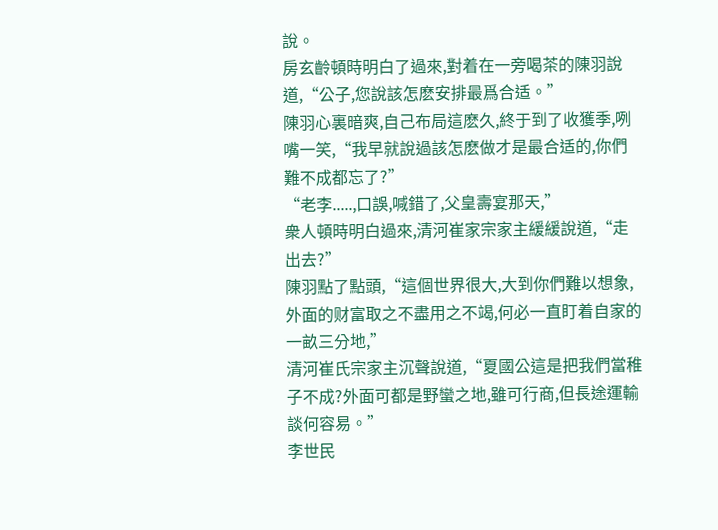說。
房玄齡頓時明白了過來,對着在一旁喝茶的陳羽說道,“公子,您說該怎麽安排最爲合适。”
陳羽心裏暗爽,自己布局這麽久,終于到了收獲季,咧嘴一笑,“我早就說過該怎麽做才是最合适的,你們難不成都忘了?”
“老李.....,口誤,喊錯了,父皇壽宴那天,”
衆人頓時明白過來,清河崔家宗家主緩緩說道,“走出去?”
陳羽點了點頭,“這個世界很大,大到你們難以想象,外面的财富取之不盡用之不竭,何必一直盯着自家的一畝三分地,”
清河崔氏宗家主沉聲說道,“夏國公這是把我們當稚子不成?外面可都是野蠻之地,雖可行商,但長途運輸談何容易。”
李世民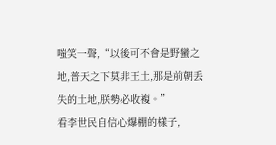嗤笑一聲,“以後可不會是野蠻之地,普天之下莫非王土,那是前朝丢失的土地,朕勢必收複。”
看李世民自信心爆棚的樣子,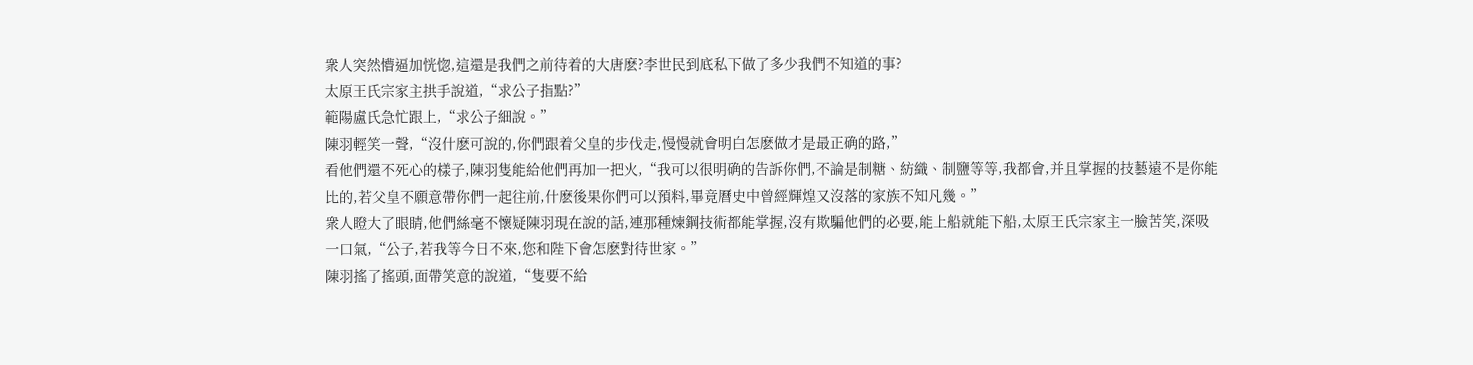衆人突然懵逼加恍惚,這還是我們之前待着的大唐麽?李世民到底私下做了多少我們不知道的事?
太原王氏宗家主拱手說道,“求公子指點?”
範陽盧氏急忙跟上,“求公子細說。”
陳羽輕笑一聲,“沒什麽可說的,你們跟着父皇的步伐走,慢慢就會明白怎麽做才是最正确的路,”
看他們還不死心的樣子,陳羽隻能給他們再加一把火,“我可以很明确的告訴你們,不論是制糖、紡織、制鹽等等,我都會,并且掌握的技藝遠不是你能比的,若父皇不願意帶你們一起往前,什麽後果你們可以預料,畢竟曆史中曾經輝煌又沒落的家族不知凡幾。”
衆人瞪大了眼睛,他們絲毫不懷疑陳羽現在說的話,連那種煉鋼技術都能掌握,沒有欺騙他們的必要,能上船就能下船,太原王氏宗家主一臉苦笑,深吸一口氣,“公子,若我等今日不來,您和陛下會怎麽對待世家。”
陳羽搖了搖頭,面帶笑意的說道,“隻要不給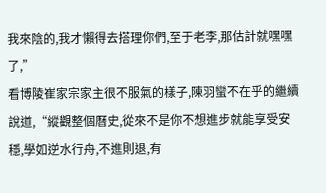我來陰的,我才懶得去搭理你們,至于老李,那估計就嘿嘿了,”
看博陵崔家宗家主很不服氣的樣子,陳羽蠻不在乎的繼續說道,“縱觀整個曆史,從來不是你不想進步就能享受安穩,學如逆水行舟,不進則退,有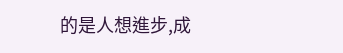的是人想進步,成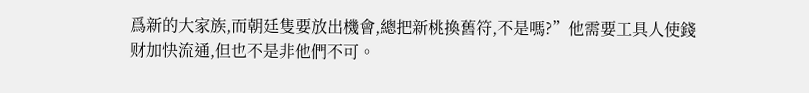爲新的大家族,而朝廷隻要放出機會,總把新桃換舊符,不是嗎?”他需要工具人使錢财加快流通,但也不是非他們不可。